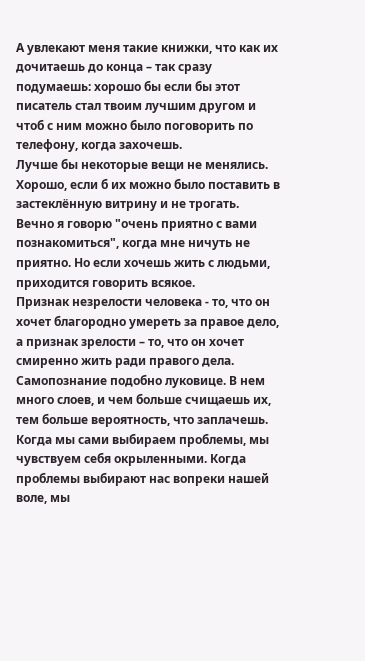А увлекают меня такие книжки, что как их дочитаешь до конца – так сразу подумаешь: хорошо бы если бы этот писатель стал твоим лучшим другом и чтоб с ним можно было поговорить по телефону, когда захочешь.
Лучше бы некоторые вещи не менялись. Хорошо, если б их можно было поставить в застеклённую витрину и не трогать.
Вечно я говорю "очень приятно с вами познакомиться", когда мне ничуть не приятно. Но если хочешь жить с людьми, приходится говорить всякое.
Признак незрелости человека - то, что он хочет благородно умереть за правое дело, а признак зрелости – то, что он хочет смиренно жить ради правого дела.
Самопознание подобно луковице. В нем много слоев, и чем больше счищаешь их, тем больше вероятность, что заплачешь.
Когда мы сами выбираем проблемы, мы чувствуем себя окрыленными. Когда проблемы выбирают нас вопреки нашей воле, мы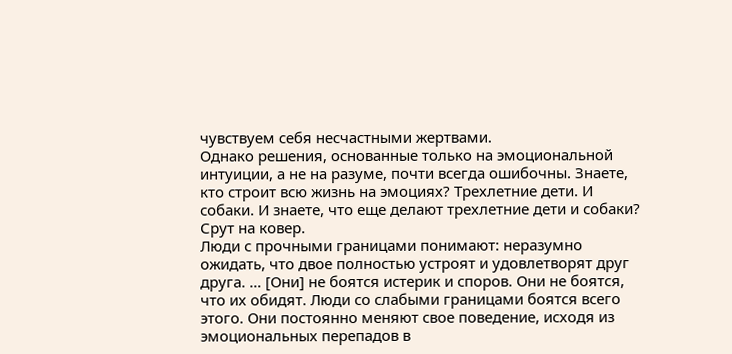чувствуем себя несчастными жертвами.
Однако решения, основанные только на эмоциональной интуиции, а не на разуме, почти всегда ошибочны. Знаете, кто строит всю жизнь на эмоциях? Трехлетние дети. И собаки. И знаете, что еще делают трехлетние дети и собаки? Срут на ковер.
Люди с прочными границами понимают: неразумно ожидать, что двое полностью устроят и удовлетворят друг друга. … [Они] не боятся истерик и споров. Они не боятся, что их обидят. Люди со слабыми границами боятся всего этого. Они постоянно меняют свое поведение, исходя из эмоциональных перепадов в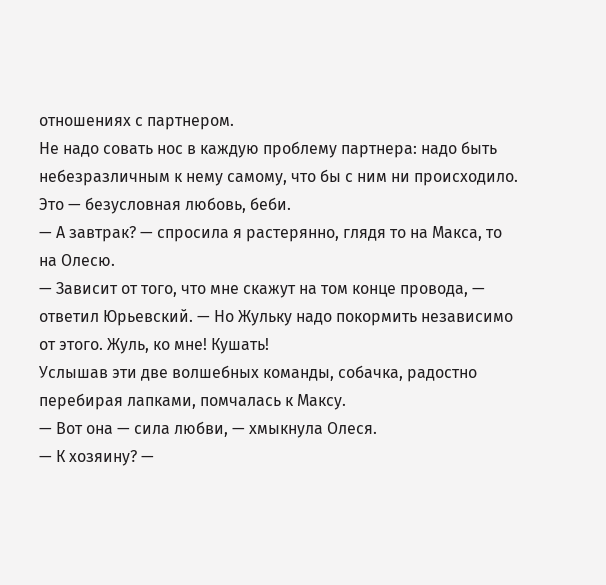отношениях с партнером.
Не надо совать нос в каждую проблему партнера: надо быть небезразличным к нему самому, что бы с ним ни происходило. Это — безусловная любовь, беби.
— А завтрак? — спросила я растерянно, глядя то на Макса, то на Олесю.
— Зависит от того, что мне скажут на том конце провода, — ответил Юрьевский. — Но Жульку надо покормить независимо от этого. Жуль, ко мне! Кушать!
Услышав эти две волшебных команды, собачка, радостно перебирая лапками, помчалась к Максу.
— Вот она — сила любви, — хмыкнула Олеся.
— К хозяину? —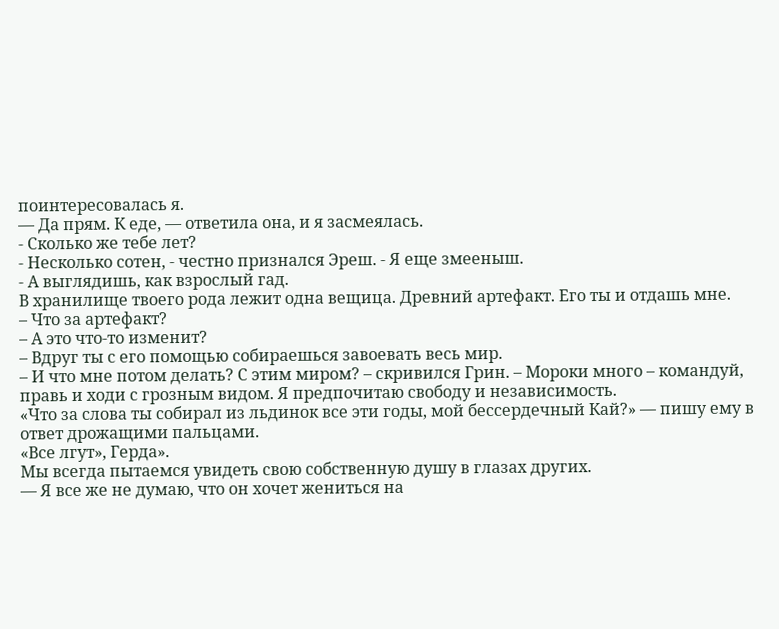поинтересовалась я.
— Да прям. К еде, — ответила она, и я засмеялась.
- Сколько же тебе лет?
- Несколько сотен, - честно признался Эреш. - Я еще змееныш.
- А выглядишь, как взрослый гад.
В хранилище твоего рода лежит одна вещица. Древний артефакт. Его ты и отдашь мне.
– Что за артефакт?
– А это что-то изменит?
– Вдруг ты с его помощью собираешься завоевать весь мир.
– И что мне потом делать? С этим миром? – скривился Грин. – Мороки много – командуй, правь и ходи с грозным видом. Я предпочитаю свободу и независимость.
«Что за слова ты собирал из льдинок все эти годы, мой бессердечный Кай?» — пишу ему в ответ дрожащими пальцами.
«Все лгут», Герда».
Мы всегда пытаемся увидеть свою собственную душу в глазах других.
— Я все же не думаю, что он хочет жениться на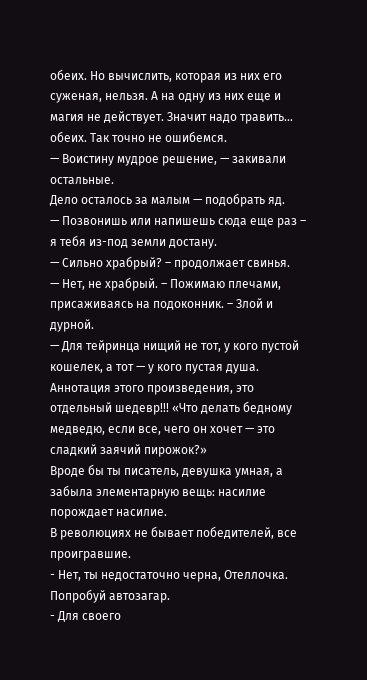обеих. Но вычислить, которая из них его суженая, нельзя. А на одну из них еще и магия не действует. Значит надо травить… обеих. Так точно не ошибемся.
— Воистину мудрое решение, — закивали остальные.
Дело осталось за малым — подобрать яд.
— Позвонишь или напишешь сюда еще раз – я тебя из-под земли достану.
— Сильно храбрый? – продолжает свинья.
— Нет, не храбрый. – Пожимаю плечами, присаживаясь на подоконник. – Злой и дурной.
— Для тейринца нищий не тот, у кого пустой кошелек, а тот — у кого пустая душа.
Аннотация этого произведения, это отдельный шедевр!!! «Что делать бедному медведю, если все, чего он хочет — это сладкий заячий пирожок?»
Вроде бы ты писатель, девушка умная, а забыла элементарную вещь: насилие порождает насилие.
В революциях не бывает победителей, все проигравшие.
- Нет, ты недостаточно черна, Отеллочка. Попробуй автозагар.
- Для своего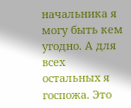начальника я могу быть кем угодно. А для всех остальных я госпожа. Это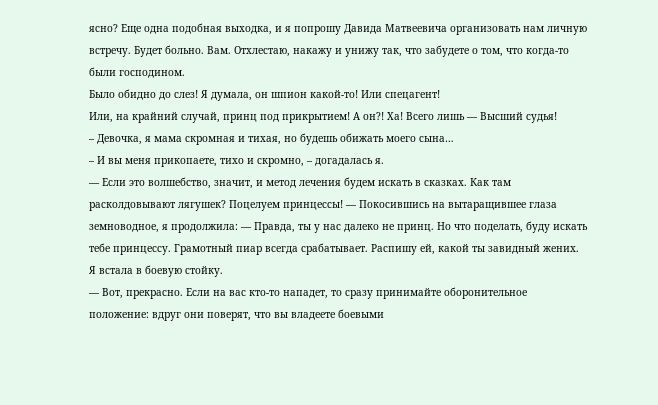ясно? Еще одна подобная выходка, и я попрошу Давида Матвеевича организовать нам личную встречу. Будет больно. Вам. Отхлестаю, накажу и унижу так, что забудете о том, что когда-то были господином.
Было обидно до слез! Я думала, он шпион какой-то! Или спецагент!
Или, на крайний случай, принц под прикрытием! А он?! Ха! Всего лишь — Высший судья!
– Девочка, я мама скромная и тихая, но будешь обижать моего сына…
– И вы меня прикопаете, тихо и скромно, – догадалась я.
— Если это волшебство, значит, и метод лечения будем искать в сказках. Как там расколдовывают лягушек? Поцелуем принцессы! — Покосившись на вытаращившее глаза земноводное, я продолжила: — Правда, ты у нас далеко не принц. Но что поделать, буду искать тебе принцессу. Грамотный пиар всегда срабатывает. Распишу ей, какой ты завидный жених.
Я встала в боевую стойку.
— Вот, прекрасно. Если на вас кто-то нападет, то сразу принимайте оборонительное положение: вдруг они поверят, что вы владеете боевыми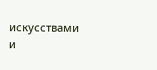искусствами и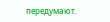передумают.